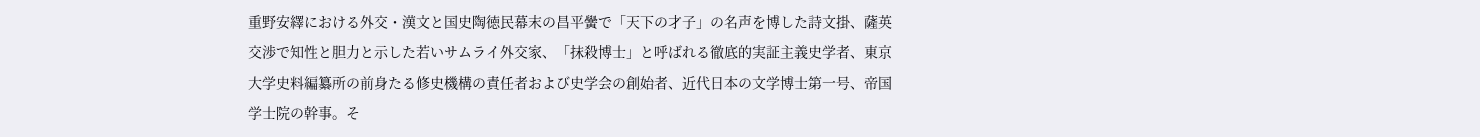重野安繹における外交・漢文と国史陶徳民幕末の昌平黌で「天下の才子」の名声を博した詩文掛、薩英交渉で知性と胆力と示した若いサムライ外交家、「抹殺博士」と呼ばれる徹底的実証主義史学者、東京大学史料編纂所の前身たる修史機構の責任者および史学会の創始者、近代日本の文学博士第一号、帝国学士院の幹事。そ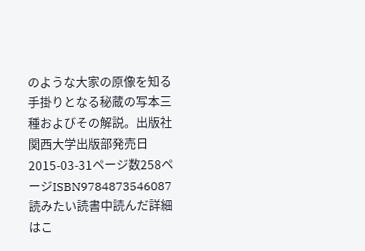のような大家の原像を知る手掛りとなる秘蔵の写本三種およびその解説。出版社関西大学出版部発売日2015-03-31ページ数258ページISBN9784873546087読みたい読書中読んだ詳細はこ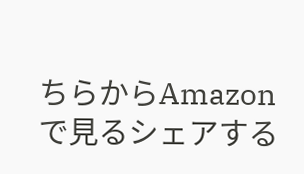ちらからAmazonで見るシェアする